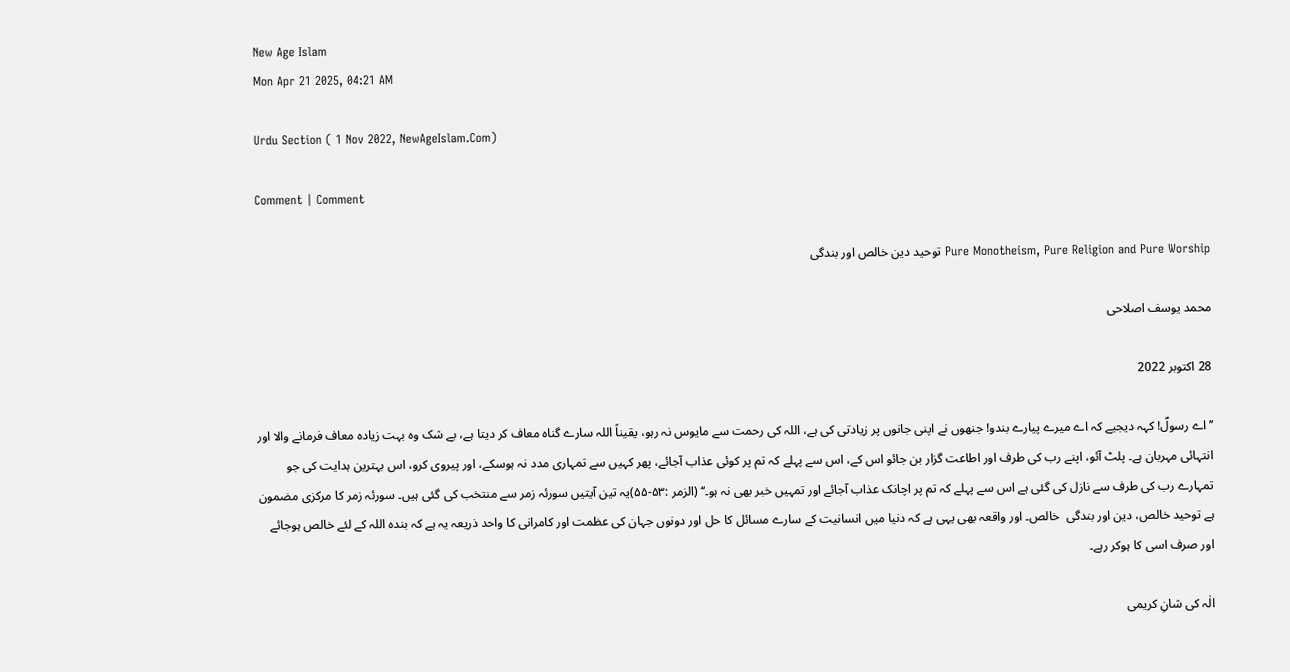New Age Islam
Mon Apr 21 2025, 04:21 AM

Urdu Section ( 1 Nov 2022, NewAgeIslam.Com)

Comment | Comment

Pure Monotheism, Pure Religion and Pure Worship توحید دین خالص اور بندگی

محمد یوسف اصلاحی

28 اکتوبر 2022

’’ اے رسولؐ! کہہ دیجیے کہ اے میرے پیارے بندو! جنھوں نے اپنی جانوں پر زیادتی کی ہے، اللہ کی رحمت سے مایوس نہ رہو، یقیناً اللہ سارے گناہ معاف کر دیتا ہے، بے شک وہ بہت زیادہ معاف فرمانے والا اور انتہائی مہربان ہے۔ پلٹ آئو، اپنے رب کی طرف اور اطاعت گزار بن جائو اس کے، اس سے پہلے کہ تم پر کوئی عذاب آجائے، پھر کہیں سے تمہاری مدد نہ ہوسکے، اور پیروی کرو، اس بہترین ہدایت کی جو تمہارے رب کی طرف سے نازل کی گئی ہے اس سے پہلے کہ تم پر اچانک عذاب آجائے اور تمہیں خبر بھی نہ ہو۔‘‘ (الزمر :۵۳-۵۵)یہ تین آیتیں سورئہ زمر سے منتخب کی گئی ہیں۔ سورئہ زمر کا مرکزی مضمون ہے توحید خالص، دین اور بندگی  خالص۔ اور واقعہ بھی یہی ہے کہ دنیا میں انسانیت کے سارے مسائل کا حل اور دونوں جہان کی عظمت اور کامرانی کا واحد ذریعہ یہ ہے کہ بندہ اللہ کے لئے خالص ہوجائے اور صرف اسی کا ہوکر رہے۔

الٰہ کی شانِ کریمی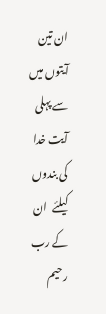ان تین آیتوں میں سے پہلی آیت خدا کی بندوں کیلئے  ان کے رب رحیم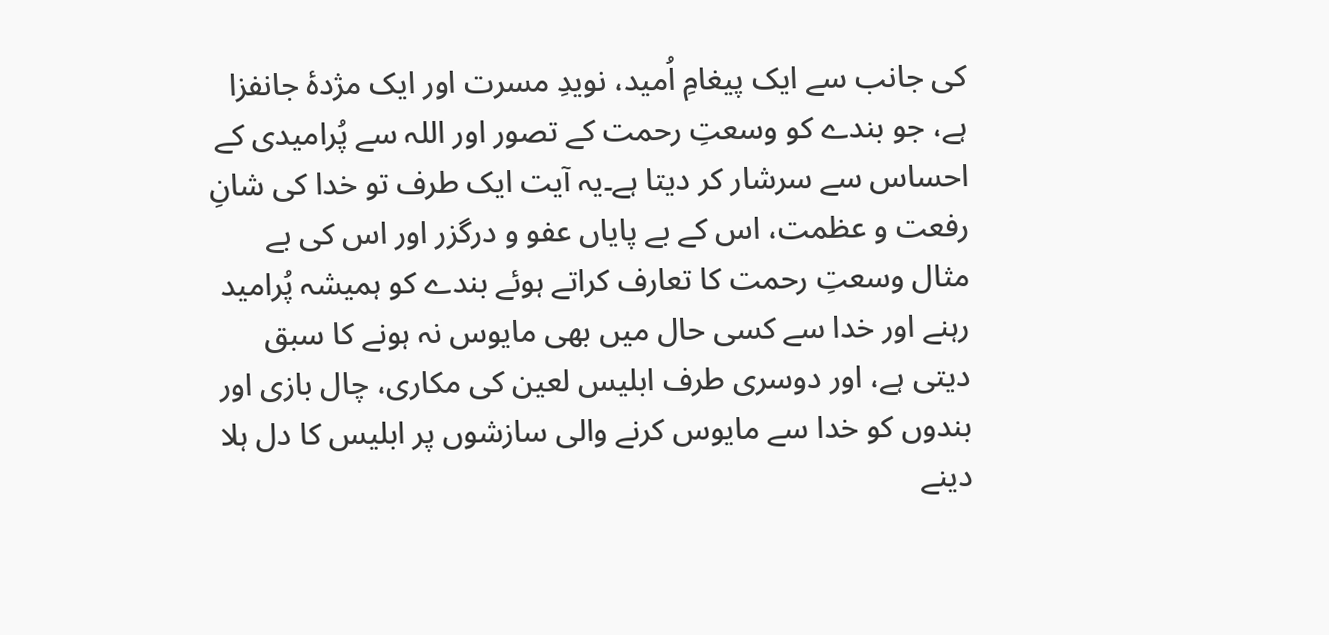کی جانب سے ایک پیغامِ اُمید، نویدِ مسرت اور ایک مژدۂ جانفزا ہے، جو بندے کو وسعتِ رحمت کے تصور اور اللہ سے پُرامیدی کے احساس سے سرشار کر دیتا ہے۔یہ آیت ایک طرف تو خدا کی شانِ رفعت و عظمت، اس کے بے پایاں عفو و درگزر اور اس کی بے مثال وسعتِ رحمت کا تعارف کراتے ہوئے بندے کو ہمیشہ پُرامید رہنے اور خدا سے کسی حال میں بھی مایوس نہ ہونے کا سبق دیتی ہے، اور دوسری طرف ابلیس لعین کی مکاری، چال بازی اور بندوں کو خدا سے مایوس کرنے والی سازشوں پر ابلیس کا دل ہلا دینے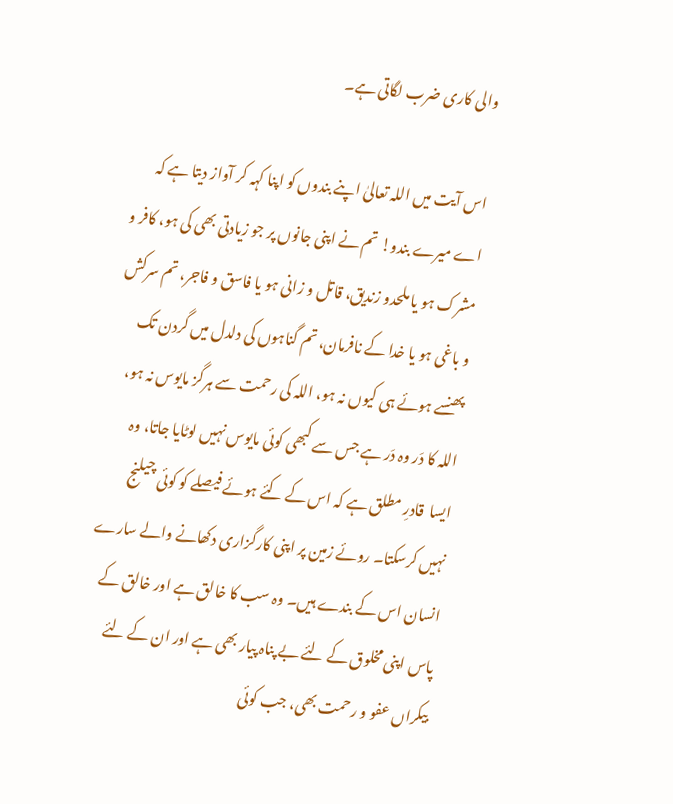والی کاری ضرب لگاتی ہے۔

اس آیت میں اللہ تعالیٰ اپنے بندوں کو اپنا کہہ کر آواز دیتا ہے کہ اے میرے بندو! تم نے اپنی جانوں پر جو زیادتی بھی کی ہو، کافر و مشرک ہو یا ملحدو زندیق، قاتل و زانی ہو یا فاسق و فاجر، تم سرکش و باغی ہو یا خدا کے نافرمان، تم گناہوں کی دلدل میں گردن تک پھنسے ہوئے ہی کیوں نہ ہو، اللہ کی رحمت سے ہرگز مایوس نہ ہو، اللہ کا دَر وہ دَر ہے جس سے کبھی کوئی مایوس نہیں لوٹایا جاتا، وہ ایسا  قادرِ مطلق ہے کہ اس کے کئے ہوئے فیصلے کو کوئی چیلنج نہیں کرسکتا۔ روئے زمین پر اپنی کارگزاری دکھانے والے سارے انسان اس کے بندے ہیں۔ وہ سب کا خالق ہے اور خالق کے پاس اپنی مخلوق کے لئے بے پناہ پیار بھی ہے اور ان کے لئے بیکراں عفو و رحمت بھی، جب کوئی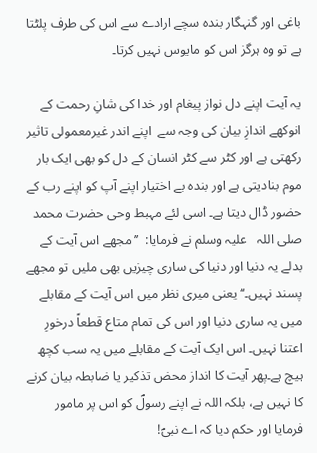باغی اور گنہگار بندہ سچے ارادے سے اس کی طرف پلٹتا ہے تو وہ ہرگز اس کو مایوس نہیں کرتا۔

یہ آیت اپنے دل نواز پیغام اور خدا کی شانِ رحمت کے انوکھے اندازِ بیان کی وجہ سے  اپنے اندر غیرمعمولی تاثیر رکھتی ہے اور کٹر سے کٹر انسان کے دل کو بھی ایک بار موم بنادیتی ہے اور بندہ بے اختیار اپنے آپ کو اپنے رب کے حضور ڈال دیتا ہے۔ اسی لئے مہبط وحی حضرت محمد صلی اللہ   علیہ وسلم نے فرمایا:  ’’مجھے اس آیت کے بدلے یہ دنیا اور دنیا کی ساری چیزیں بھی ملیں تو مجھے پسند نہیں۔‘‘ یعنی میری نظر میں اس آیت کے مقابلے میں یہ ساری دنیا اور اس کی تمام متاع قطعاً درخورِ اعتنا نہیں۔ اس ایک آیت کے مقابلے میں یہ سب کچھ ہیچ ہے۔پھر آیت کا انداز محض تذکیر یا ضابطہ بیان کرنے کا نہیں ہے، بلکہ اللہ نے اپنے رسولؐ کو اس پر مامور فرمایا اور حکم دیا کہ اے نبیؐ!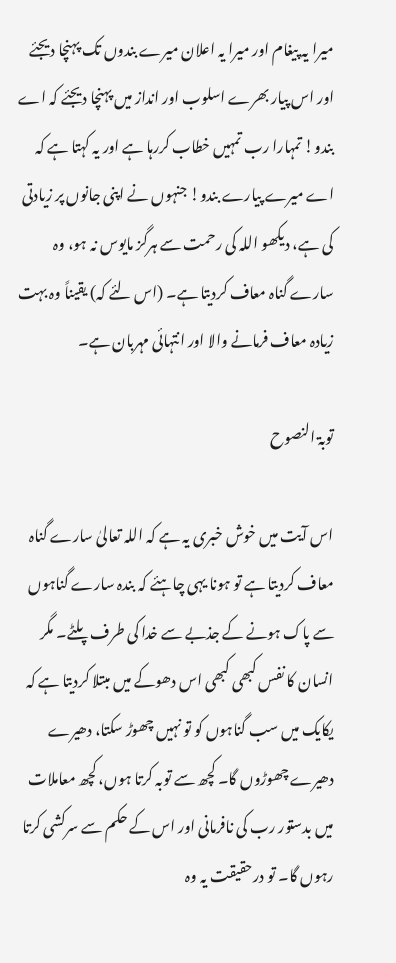میرا یہ پیغام اور میرا یہ اعلان میرے بندوں تک پہنچا دیجئے اور اس پیار بھرے اسلوب اور انداز میں پہنچا دیجئے کہ اے بندو! تمہارا رب تمہیں خطاب کررہا ہے اور یہ کہتا ہے کہ اے میرے پیارے بندو! جنہوں نے اپنی جانوں پر زیادتی کی ہے، دیکھو اللہ کی رحمت سے ہرگز مایوس نہ ہو، وہ سارے گناہ معاف کردیتا ہے۔ (اس لئے کہ) یقیناً وہ بہت زیادہ معاف فرمانے والا اور انتہائی مہربان ہے۔

توبۃ النصوح

اس آیت میں خوش خبری یہ ہے کہ اللہ تعالیٰ سارے گناہ معاف کردیتا ہے تو ہونا یہی چاہئے کہ بندہ سارے گناہوں سے پاک ہونے کے جذبے سے خدا کی طرف پلٹے۔ مگر انسان کا نفس کبھی کبھی اس دھوکے میں مبتلا کردیتا ہے کہ یکایک میں سب گناہوں کو تو نہیں چھوڑ سکتا، دھیرے دھیرے چھوڑوں گا۔ کچھ سے توبہ کرتا ہوں، کچھ معاملات میں بدستور رب کی نافرمانی اور اس کے حکم سے سرکشی کرتا رہوں گا۔ تو درحقیقت یہ وہ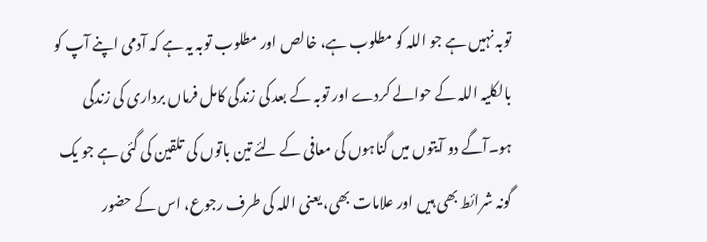توبہ نہیں ہے جو اللہ کو مطلوب ہے، خالص اور مطلوب توبہ یہ ہے کہ آدمی اپنے آپ کو بالکلیہ اللہ کے حوالے کردے اور توبہ کے بعد کی زندگی کامل فرماں برداری کی زندگی ہو۔آگے دو آیتوں میں گناہوں کی معافی کے لئے تین باتوں کی تلقین کی گئی ہے جو یک گونہ شرائط بھی ہیں اور علامات بھی، یعنی اللہ کی طرف رجوع، اس کے حضور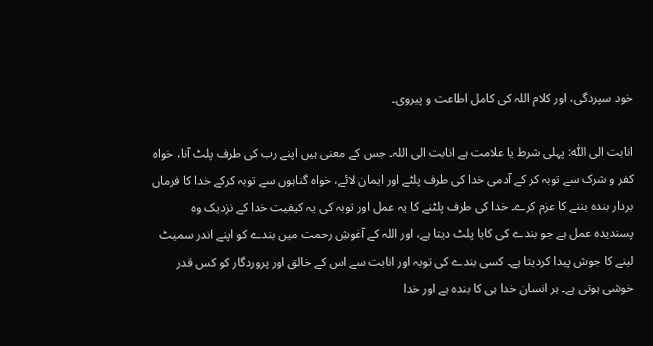خود سپردگی، اور کلام اللہ کی کامل اطاعت و پیروی۔

انابت الی اللّٰہ: پہلی شرط یا علامت ہے انابت الی اللہ۔ جس کے معنی ہیں اپنے رب کی طرف پلٹ آنا، خواہ کفر و شرک سے توبہ کر کے آدمی خدا کی طرف پلٹے اور ایمان لائے، خواہ گناہوں سے توبہ کرکے خدا کا فرماں بردار بندہ بننے کا عزم کرے۔ خدا کی طرف پلٹنے کا یہ عمل اور توبہ کی یہ کیفیت خدا کے نزدیک وہ پسندیدہ عمل ہے جو بندے کی کایا پلٹ دیتا ہے، اور اللہ کے آغوشِ رحمت میں بندے کو اپنے اندر سمیٹ لینے کا جوش پیدا کردیتا ہے۔ کسی بندے کی توبہ اور انابت سے اس کے خالق اور پروردگار کو کس قدر خوشی ہوتی ہے۔ ہر انسان خدا ہی کا بندہ ہے اور خدا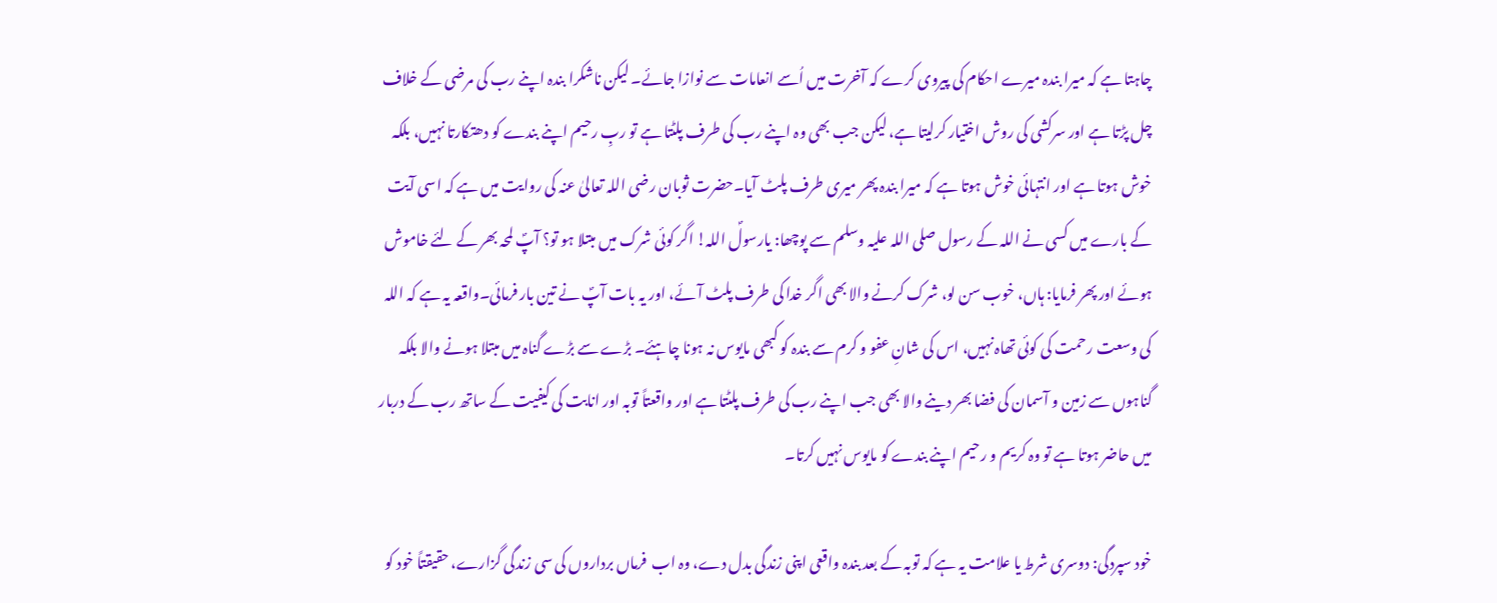چاہتا ہے کہ میرا بندہ میرے احکام کی پیروی کرے کہ آخرت میں اُسے انعامات سے نوازا جائے۔ لیکن ناشکرا بندہ اپنے رب کی مرضی کے خلاف    چل پڑتا ہے اور سرکشی کی روش اختیار کرلیتا ہے، لیکن جب بھی وہ اپنے رب کی طرف پلٹتا ہے تو ربِ رحیم اپنے بندے کو دھتکارتا نہیں، بلکہ خوش ہوتا ہے اور انتہائی خوش ہوتا ہے کہ میرا بندہ پھر میری طرف پلٹ آیا۔حضرت ثوبان رضی اللہ تعالیٰ عنہ کی روایت میں ہے کہ اسی آیت کے بارے میں کسی نے اللہ کے رسول صلی اللہ علیہ وسلم سے پوچھا: یارسولؐ اللہ! اگر کوئی شرک میں مبتلا ہو تو؟ آپؐ لمحہ بھر کے لئے خاموش ہوئے اور پھر فرمایا: ہاں، خوب سن لو، شرک کرنے والا بھی اگر خدا کی طرف پلٹ آئے، اور یہ بات آپؐ نے تین بار فرمائی۔واقعہ یہ ہے کہ اللہ کی وسعت رحمت کی کوئی تھاہ نہیں، اس کی شانِ عفو و کرم سے بندہ کو کبھی مایوس نہ ہونا چاہئے۔ بڑے سے بڑے گناہ میں مبتلا ہونے والا بلکہ گناہوں سے زمین و آسمان کی فضا بھر دینے والا بھی جب اپنے رب کی طرف پلٹتا ہے اور واقعتاً توبہ اور انابت کی کیفیت کے ساتھ رب کے دربار میں حاضر ہوتا ہے تو وہ کریم و رحیم اپنے بندے کو مایوس نہیں کرتا۔

خود سپردگی: دوسری شرط یا علامت یہ ہے کہ توبہ کے بعد بندہ واقعی اپنی زندگی بدل دے، وہ اب  فرماں برداروں کی سی زندگی گزارے، حقیقتاً خود کو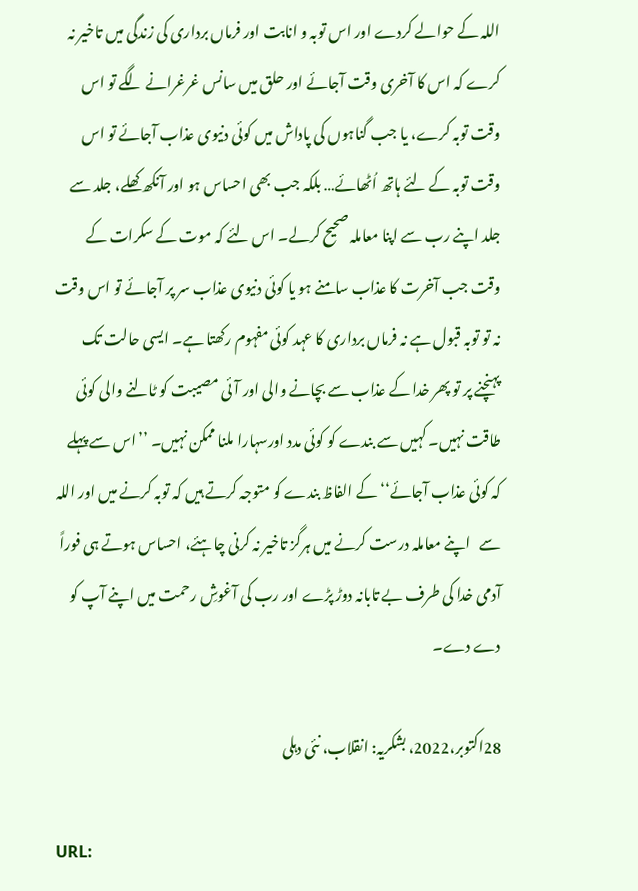اللہ کے حوالے کردے اور اس توبہ و انابت اور فرماں برداری کی زندگی میں تاخیر نہ کرے کہ اس کا آخری وقت آجائے اور حلق میں سانس غرغرانے لگے تو اس وقت توبہ کرے، یا جب گناہوں کی پاداش میں کوئی دنیوی عذاب آجائے تو اس وقت توبہ کے لئے ہاتھ اُٹھائے… بلکہ جب بھی احساس ہو اور آنکھ کھلے، جلد سے جلد اپنے رب سے اپنا معاملہ صحیح کرلے۔ اس لئے کہ موت کے سکرات کے وقت جب آخرت کا عذاب سامنے ہو یا کوئی دنیوی عذاب سر پر آجائے تو اس وقت نہ تو توبہ قبول ہے نہ فرماں برداری کا عہد کوئی مفہوم رکھتا ہے۔ ایسی حالت تک پہنچنے پر تو پھر خدا کے عذاب سے بچانے والی اور آئی مصیبت کو ٹالنے والی کوئی طاقت نہیں۔ کہیں سے بندے کو کوئی مدد اورسہارا ملنا ممکن نہیں۔ ’’اس سے پہلے کہ کوئی عذاب آجائے‘‘ کے الفاظ بندے کو متوجہ کرتے ہیں کہ توبہ کرنے میں اور اللہ سے   اپنے معاملہ درست کرنے میں ہرگز تاخیر نہ کرنی چاہئے، احساس ہوتے ہی فوراً آدمی خدا کی طرف بے تابانہ دوڑ پڑے اور رب کی آغوشِ رحمت میں اپنے آپ کو دے دے۔

28اکتوبر،2022، بشکریہ: انقلاب، نئی دہلی

URL: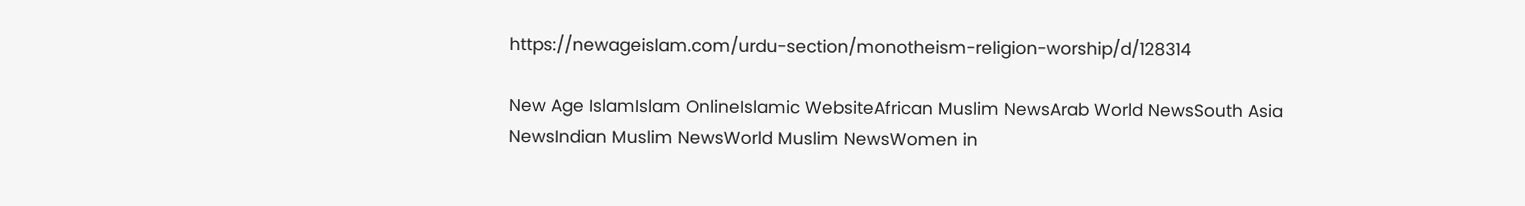https://newageislam.com/urdu-section/monotheism-religion-worship/d/128314

New Age IslamIslam OnlineIslamic WebsiteAfrican Muslim NewsArab World NewsSouth Asia NewsIndian Muslim NewsWorld Muslim NewsWomen in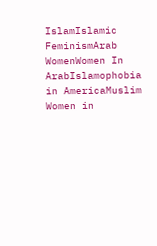IslamIslamic FeminismArab WomenWomen In ArabIslamophobia in AmericaMuslim Women in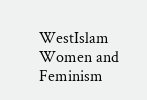WestIslam Women and Feminism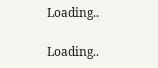Loading..

Loading..